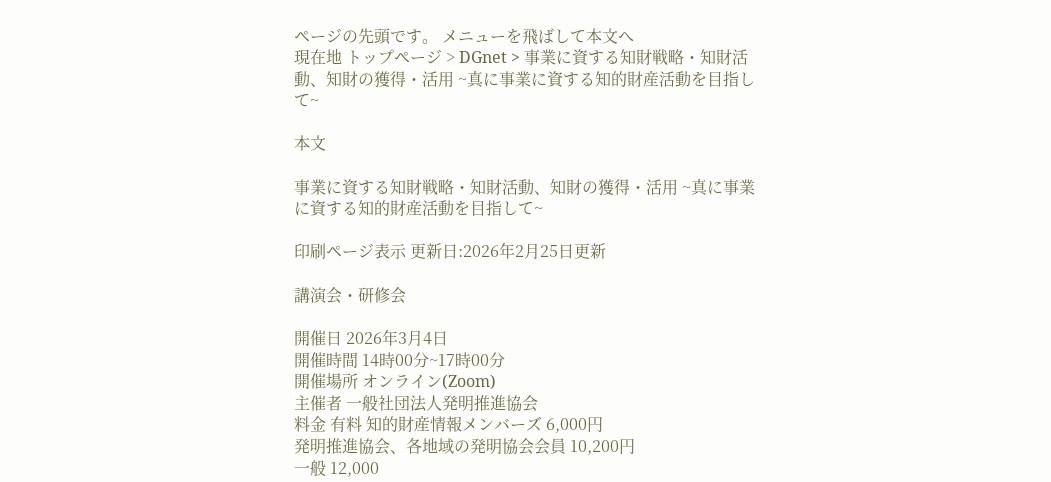ページの先頭です。 メニューを飛ばして本文へ
現在地 トップページ > DGnet > 事業に資する知財戦略・知財活動、知財の獲得・活用 ~真に事業に資する知的財産活動を目指して~

本文

事業に資する知財戦略・知財活動、知財の獲得・活用 ~真に事業に資する知的財産活動を目指して~

印刷ページ表示 更新日:2026年2月25日更新

講演会・研修会

開催日 2026年3月4日
開催時間 14時00分~17時00分
開催場所 オンライン(Zoom)
主催者 一般社団法人発明推進協会
料金 有料 知的財産情報メンバーズ 6,000円
発明推進協会、各地域の発明協会会員 10,200円
一般 12,000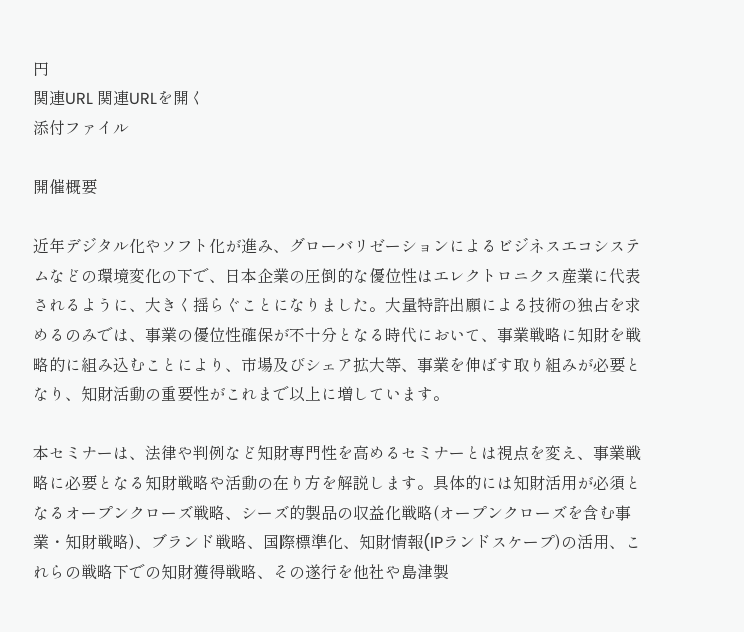円
関連URL 関連URLを開く
添付ファイル

開催概要

近年デジタル化やソフト化が進み、グローバリゼーションによるビジネスエコシステムなどの環境変化の下で、日本企業の圧倒的な優位性はエレクトロニクス産業に代表されるように、大きく揺らぐことになりました。大量特許出願による技術の独占を求めるのみでは、事業の優位性確保が不十分となる時代において、事業戦略に知財を戦略的に組み込むことにより、市場及びシェア拡大等、事業を伸ばす取り組みが必要となり、知財活動の重要性がこれまで以上に増しています。

本セミナーは、法律や判例など知財専門性を高めるセミナーとは視点を変え、事業戦略に必要となる知財戦略や活動の在り方を解説します。具体的には知財活用が必須となるオープンクローズ戦略、シーズ的製品の収益化戦略(オープンクローズを含む事業・知財戦略)、ブランド戦略、国際標準化、知財情報(IPランドスケープ)の活用、これらの戦略下での知財獲得戦略、その遂行を他社や島津製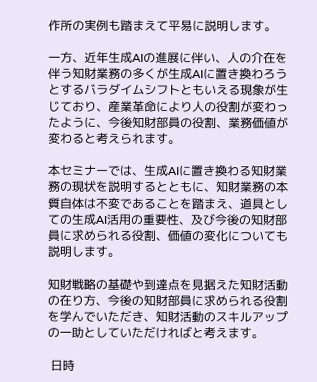作所の実例も踏まえて平易に説明します。

一方、近年生成AIの進展に伴い、人の介在を伴う知財業務の多くが生成AIに置き換わろうとするバラダイムシフトともいえる現象が生じており、産業革命により人の役割が変わったように、今後知財部員の役割、業務価値が変わると考えられます。

本セミナーでは、生成AIに置き換わる知財業務の現状を説明するとともに、知財業務の本質自体は不変であることを踏まえ、道具としての生成AI活用の重要性、及び今後の知財部員に求められる役割、価値の変化についても説明します。

知財戦略の基礎や到達点を見据えた知財活動の在り方、今後の知財部員に求められる役割を学んでいただき、知財活動のスキルアップの一助としていただければと考えます。

 日時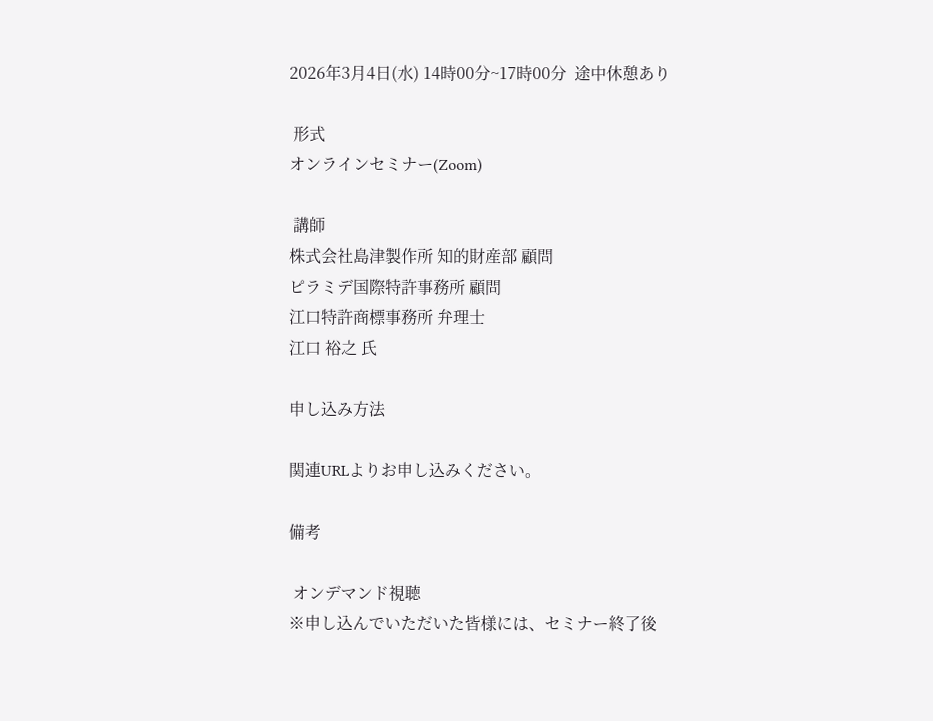2026年3月4日(水) 14時00分~17時00分  途中休憩あり

 形式
オンラインセミナー(Zoom)

 講師
株式会社島津製作所 知的財産部 顧問
ピラミデ国際特許事務所 顧問
江口特許商標事務所 弁理士
江口 裕之 氏

申し込み方法

関連URLよりお申し込みください。

備考

 オンデマンド視聴
※申し込んでいただいた皆様には、セミナー終了後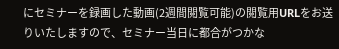にセミナーを録画した動画(2週間閲覧可能)の閲覧用URLをお送りいたしますので、セミナー当日に都合がつかな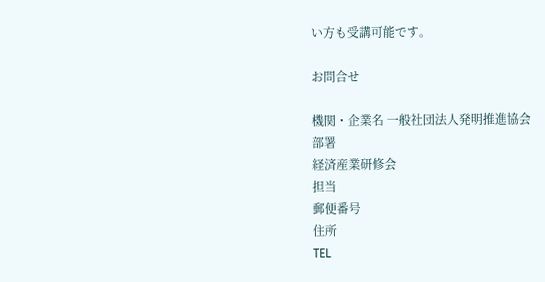い方も受講可能です。

お問合せ

機関・企業名 一般社団法人発明推進協会
部署
経済産業研修会
担当
郵便番号
住所
TEL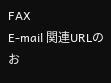FAX
E-mail 関連URLのお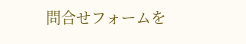問合せフォームを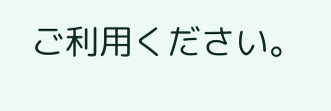ご利用ください。